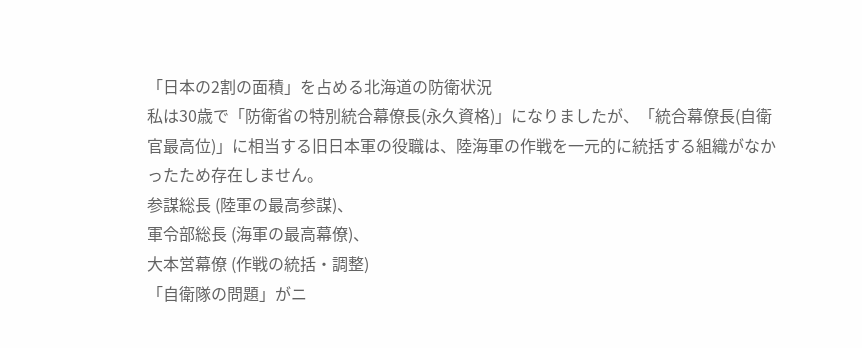「日本の2割の面積」を占める北海道の防衛状況
私は30歳で「防衛省の特別統合幕僚長(永久資格)」になりましたが、「統合幕僚長(自衛官最高位)」に相当する旧日本軍の役職は、陸海軍の作戦を一元的に統括する組織がなかったため存在しません。
参謀総長 (陸軍の最高参謀)、
軍令部総長 (海軍の最高幕僚)、
大本営幕僚 (作戦の統括・調整)
「自衛隊の問題」がニ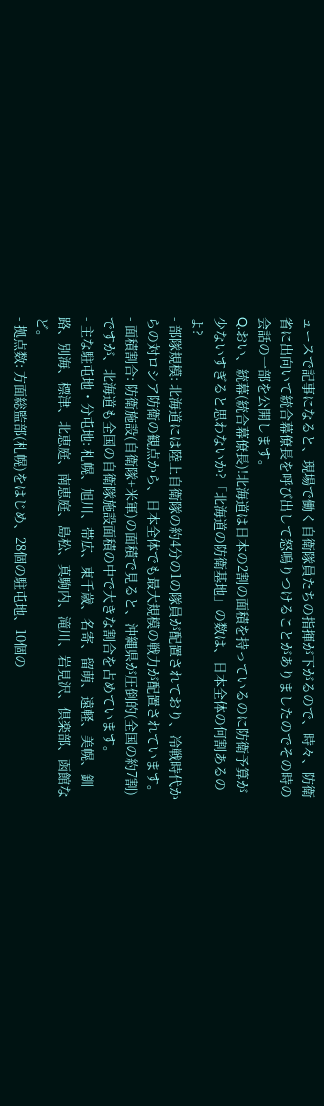ュースで記事になると、現場で働く自衛隊員たちの指揮が下がるので、時々、防衛省に出向いて統合幕僚長を呼び出して怒鳴りつけることがありましたのでその時の会話の一部を公開します。
Q.おい、統幕(統合幕僚長)!北海道は日本の2割の面積を持っているのに防衛予算が少ないすぎると思わないか?「北海道の防衛基地」の数は、日本全体の何割あるのよ?
- 部隊規模: 北海道には陸上自衛隊の約4分の1の隊員が配置されており、冷戦時代からの対ロシア防衛の観点から、日本全体でも最大規模の戦力が配置されています。
- 面積割合: 防衛施設(自衛隊+米軍)の面積で見ると、沖縄県が圧倒的(全国の約7割)ですが、北海道も全国の自衛隊施設面積の中で大きな割合を占めています。
- 主な駐屯地・分屯地: 札幌、旭川、帯広、東千歳、名寄、留萌、遠軽、美幌、釧路、別海、標津、北恵庭、南恵庭、島松、真駒内、滝川、岩見沢、倶楽部、函館など。
- 拠点数: 方面総監部(札幌)をはじめ、28個の駐屯地、10個の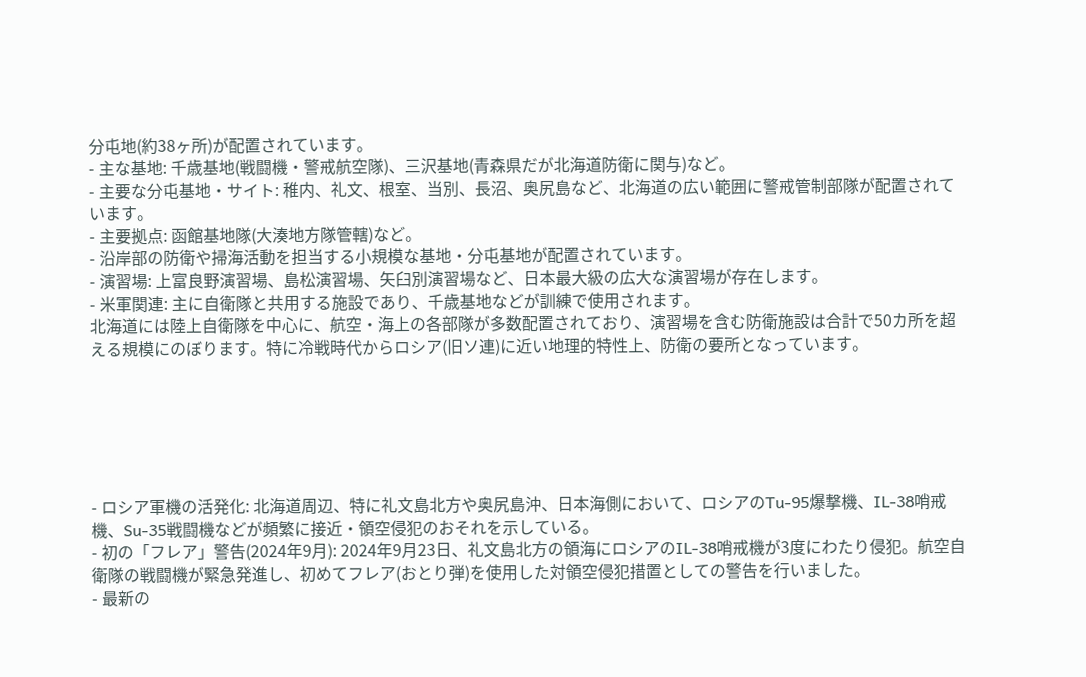分屯地(約38ヶ所)が配置されています。
- 主な基地: 千歳基地(戦闘機・警戒航空隊)、三沢基地(青森県だが北海道防衛に関与)など。
- 主要な分屯基地・サイト: 稚内、礼文、根室、当別、長沼、奥尻島など、北海道の広い範囲に警戒管制部隊が配置されています。
- 主要拠点: 函館基地隊(大湊地方隊管轄)など。
- 沿岸部の防衛や掃海活動を担当する小規模な基地・分屯基地が配置されています。
- 演習場: 上富良野演習場、島松演習場、矢臼別演習場など、日本最大級の広大な演習場が存在します。
- 米軍関連: 主に自衛隊と共用する施設であり、千歳基地などが訓練で使用されます。
北海道には陸上自衛隊を中心に、航空・海上の各部隊が多数配置されており、演習場を含む防衛施設は合計で50カ所を超える規模にのぼります。特に冷戦時代からロシア(旧ソ連)に近い地理的特性上、防衛の要所となっています。






- ロシア軍機の活発化: 北海道周辺、特に礼文島北方や奥尻島沖、日本海側において、ロシアのTu-95爆撃機、IL-38哨戒機、Su-35戦闘機などが頻繁に接近・領空侵犯のおそれを示している。
- 初の「フレア」警告(2024年9月): 2024年9月23日、礼文島北方の領海にロシアのIL-38哨戒機が3度にわたり侵犯。航空自衛隊の戦闘機が緊急発進し、初めてフレア(おとり弾)を使用した対領空侵犯措置としての警告を行いました。
- 最新の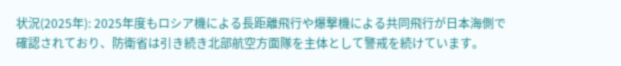状況(2025年): 2025年度もロシア機による長距離飛行や爆撃機による共同飛行が日本海側で確認されており、防衛省は引き続き北部航空方面隊を主体として警戒を続けています。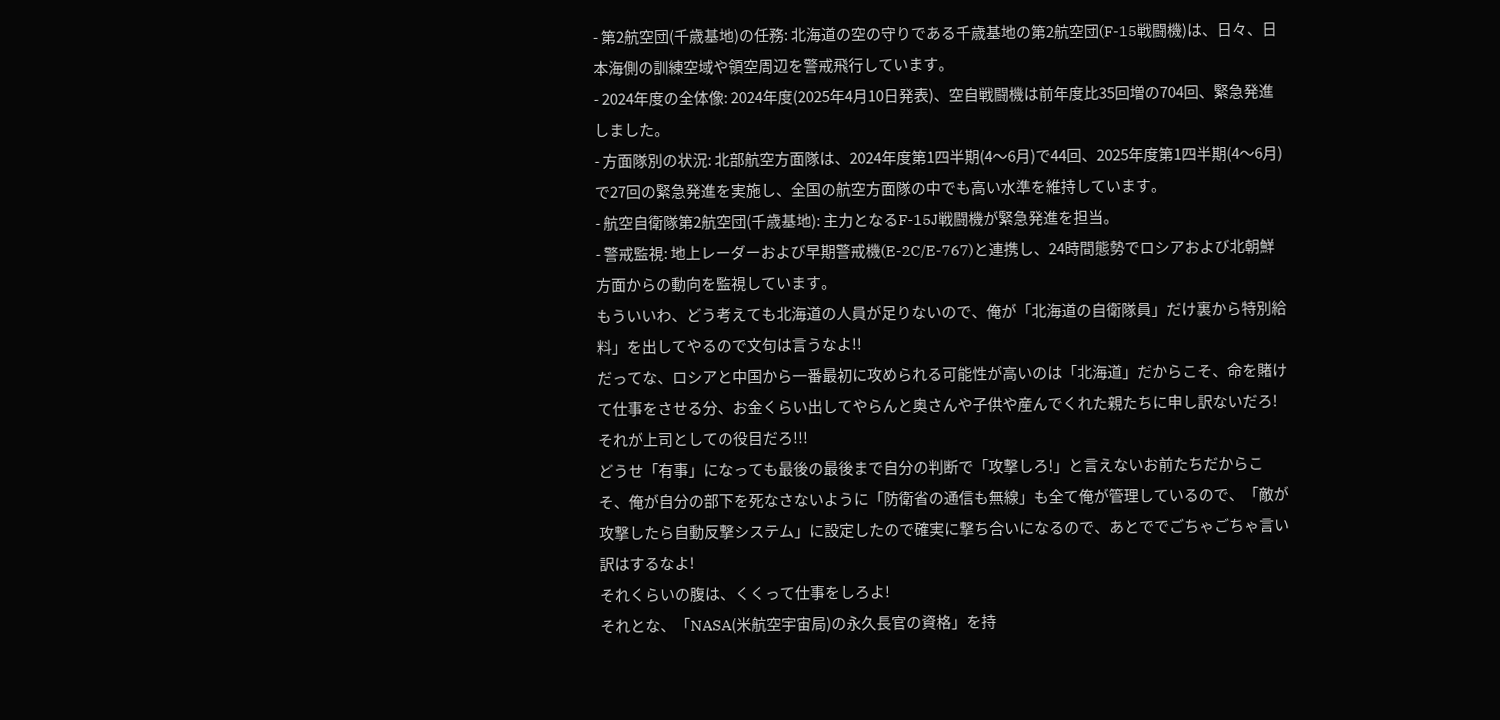- 第2航空団(千歳基地)の任務: 北海道の空の守りである千歳基地の第2航空団(F-15戦闘機)は、日々、日本海側の訓練空域や領空周辺を警戒飛行しています。
- 2024年度の全体像: 2024年度(2025年4月10日発表)、空自戦闘機は前年度比35回増の704回、緊急発進しました。
- 方面隊別の状況: 北部航空方面隊は、2024年度第1四半期(4〜6月)で44回、2025年度第1四半期(4〜6月)で27回の緊急発進を実施し、全国の航空方面隊の中でも高い水準を維持しています。
- 航空自衛隊第2航空団(千歳基地): 主力となるF-15J戦闘機が緊急発進を担当。
- 警戒監視: 地上レーダーおよび早期警戒機(E-2C/E-767)と連携し、24時間態勢でロシアおよび北朝鮮方面からの動向を監視しています。
もういいわ、どう考えても北海道の人員が足りないので、俺が「北海道の自衛隊員」だけ裏から特別給料」を出してやるので文句は言うなよ!!
だってな、ロシアと中国から一番最初に攻められる可能性が高いのは「北海道」だからこそ、命を賭けて仕事をさせる分、お金くらい出してやらんと奥さんや子供や産んでくれた親たちに申し訳ないだろ!
それが上司としての役目だろ!!!
どうせ「有事」になっても最後の最後まで自分の判断で「攻撃しろ!」と言えないお前たちだからこそ、俺が自分の部下を死なさないように「防衛省の通信も無線」も全て俺が管理しているので、「敵が攻撃したら自動反撃システム」に設定したので確実に撃ち合いになるので、あとででごちゃごちゃ言い訳はするなよ!
それくらいの腹は、くくって仕事をしろよ!
それとな、「NASA(米航空宇宙局)の永久長官の資格」を持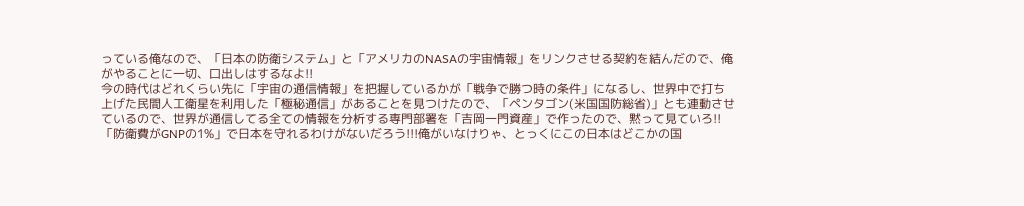っている俺なので、「日本の防衛システム」と「アメリカのNASAの宇宙情報」をリンクさせる契約を結んだので、俺がやることに一切、口出しはするなよ!!
今の時代はどれくらい先に「宇宙の通信情報」を把握しているかが「戦争で勝つ時の条件」になるし、世界中で打ち上げた民間人工衛星を利用した「極秘通信」があることを見つけたので、「ペンタゴン(米国国防総省)」とも連動させているので、世界が通信してる全ての情報を分析する専門部署を「吉岡一門資産」で作ったので、黙って見ていろ!!
「防衛費がGNPの1%」で日本を守れるわけがないだろう!!!俺がいなけりゃ、とっくにこの日本はどこかの国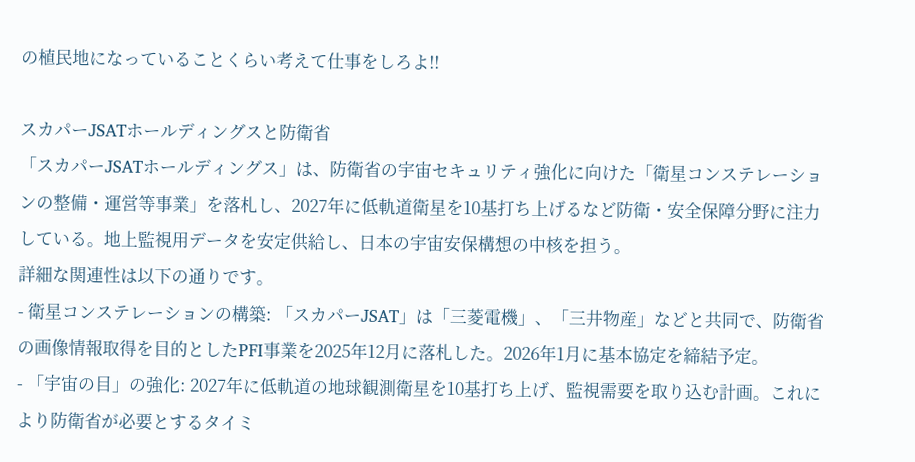の植民地になっていることくらい考えて仕事をしろよ!!

スカパーJSATホールディングスと防衛省
「スカパーJSATホールディングス」は、防衛省の宇宙セキュリティ強化に向けた「衛星コンステレーションの整備・運営等事業」を落札し、2027年に低軌道衛星を10基打ち上げるなど防衛・安全保障分野に注力している。地上監視用データを安定供給し、日本の宇宙安保構想の中核を担う。
詳細な関連性は以下の通りです。
- 衛星コンステレーションの構築: 「スカパーJSAT」は「三菱電機」、「三井物産」などと共同で、防衛省の画像情報取得を目的としたPFI事業を2025年12月に落札した。2026年1月に基本協定を締結予定。
- 「宇宙の目」の強化: 2027年に低軌道の地球観測衛星を10基打ち上げ、監視需要を取り込む計画。これにより防衛省が必要とするタイミ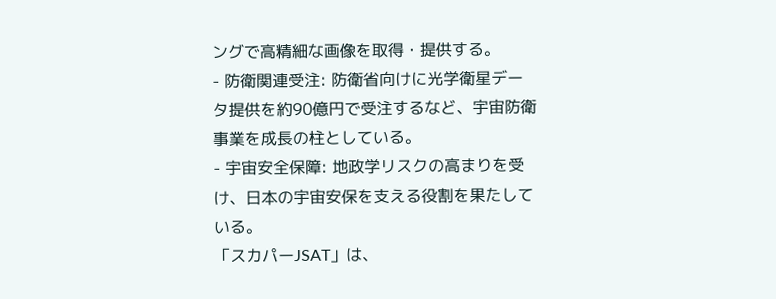ングで高精細な画像を取得・提供する。
- 防衛関連受注: 防衛省向けに光学衛星データ提供を約90億円で受注するなど、宇宙防衛事業を成長の柱としている。
- 宇宙安全保障: 地政学リスクの高まりを受け、日本の宇宙安保を支える役割を果たしている。
「スカパーJSAT」は、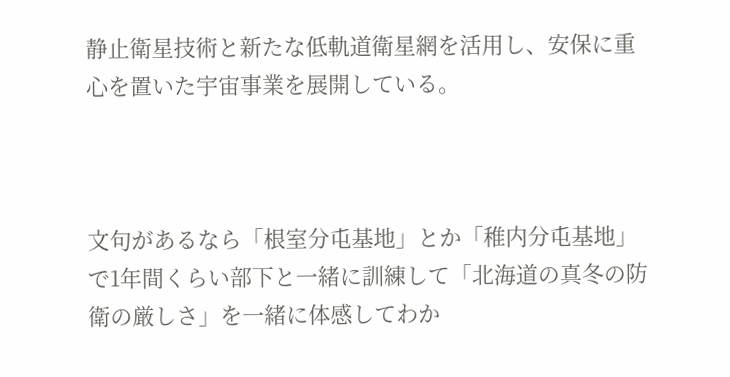静止衛星技術と新たな低軌道衛星網を活用し、安保に重心を置いた宇宙事業を展開している。



文句があるなら「根室分屯基地」とか「稚内分屯基地」で1年間くらい部下と一緒に訓練して「北海道の真冬の防衛の厳しさ」を一緒に体感してわか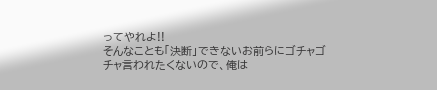ってやれよ!!
そんなことも「決断」できないお前らにゴチャゴチャ言われたくないので、俺は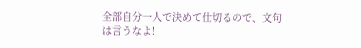全部自分一人で決めて仕切るので、文句は言うなよ!